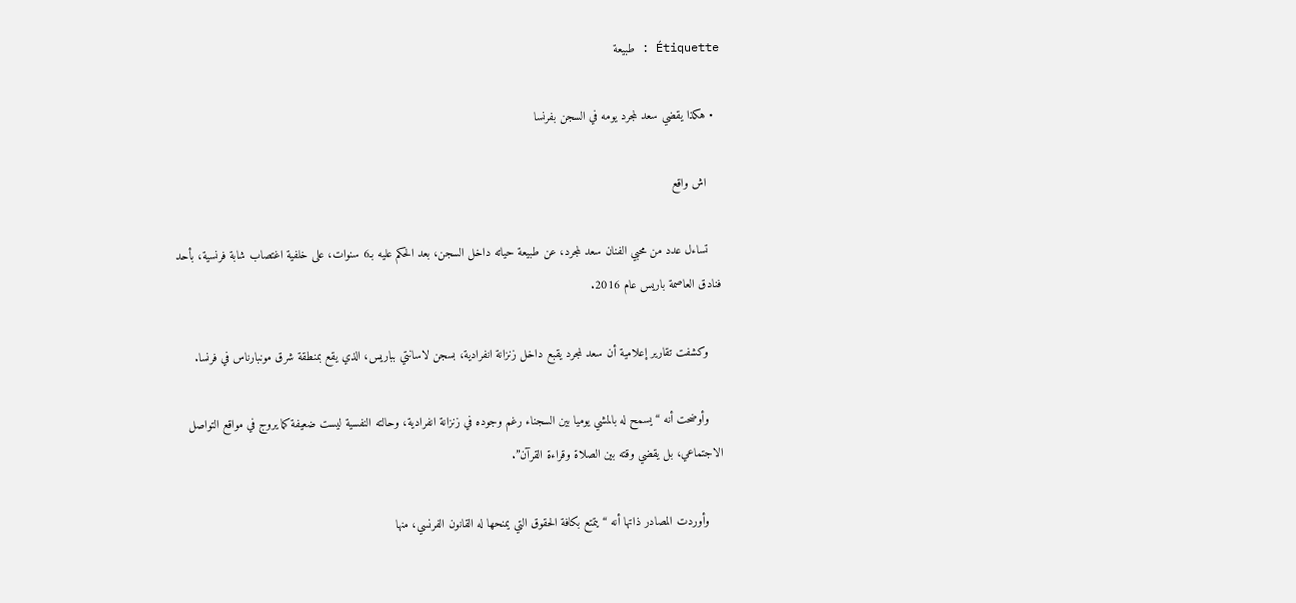Étiquette : طبيعة

  • هكذا يقضي سعد لمجرد يومه في السجن بفرنسا

    اش واقع

    تساءل عدد من محبي الفنان سعد لمجرد، عن طبيعة حياته داخل السجن، بعد الحكم عليه بـ6 سنوات، على خلفية اغتصاب شابة فرنسية، بأحد فنادق العاصمة باريس عام 2016.

    وكشفت تقارير إعلامية أن سعد لمجرد يقبع داخل زنزانة انفرادية، بسجن لاسانتي بباريس، الذي يقع بمنطقة شرق مونبارناس في فرنسا.

    وأوضحت أنه “يسمح له بالمشي يوميا بين السجناء رغم وجوده في زنزانة انفرادية، وحالته النفسية ليست ضعيفة كما يروج في مواقع التواصل الاجتماعي، بل يقضي وقته بين الصلاة وقراءة القرآن”.

    وأوردت المصادر ذاتها أنه “يتمتع بكافة الحقوق التي يمنحها له القانون الفرنسي، منها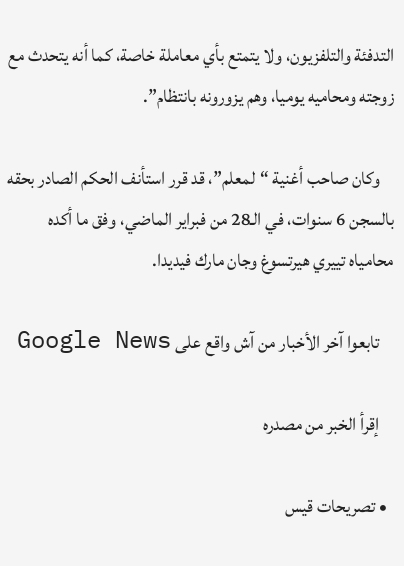التدفئة والتلفزيون، ولا يتمتع بأي معاملة خاصة، كما أنه يتحدث مع زوجته ومحاميه يوميا، وهم يزورونه بانتظام”.

    وكان صاحب أغنية “لمعلم”، قد قرر استأنف الحكم الصادر بحقه بالسجن 6 سنوات، في الـ28 من فبراير الماضي، وفق ما أكده محامياه تييري هيرتسوغ وجان مارك فيديدا.

    تابعوا آخر الأخبار من آش واقع على Google News

    إقرأ الخبر من مصدره

  • تصريحات قيس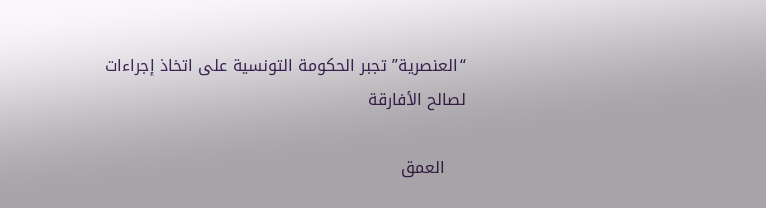“العنصرية” تجبر الحكومة التونسية على اتخاذ إجراءات لصالح الأفارقة

    العمق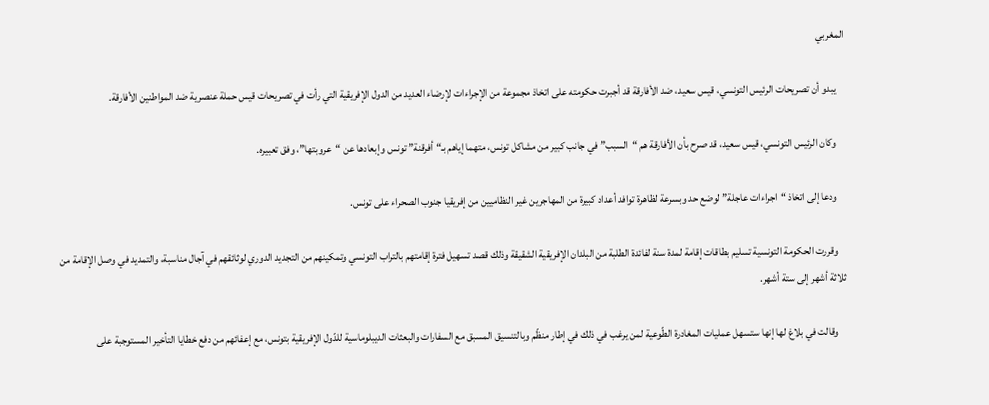المغربي

    يبدو أن تصريحات الرئيس التونسي، قيس سعيد، ضد الأفارقة قد أجبرت حكومته على اتخاذ مجموعة من الإجراءات لإرضاء العديد من الدول الإفريقية التي رأت في تصريحات قيس حملة عنصرية ضد المواطنين الأفارقة.

    وكان الرئيس التونسي، قيس سعيد، قد صرح بأن الأفارقة هم “السبب” في جانب كبير من مشاكل تونس، متهما إياهم بـ“أفرقنة” تونس وإبعادها عن “عروبتها”، وفق تعبيره.

    ودعا إلى اتخاذ “اجراءات عاجلة” لوضع حد وبسرعة لظاهرة توافد أعداد كبيرة من المهاجرين غير النظاميين من إفريقيا جنوب الصحراء على تونس.

    وقررت الحكومة التونسية تسليم بطاقات إقامة لمدة سنة لفائدة الطلبة من البلدان الإفريقية الشقيقة وذلك قصد تسهيل فترة إقامتهم بالتراب التونسي وتمكينهم من التجديد الدوري لوثائقهم في آجال مناسبة، والتمديد في وصل الإقامة من ثلاثة أشهر إلى ستة أشهر.

    وقالت في بلاغ لها إنها ستسهل عمليات المغادرة الطّوعية لمن يرغب في ذلك في إطار منظّم وبالتنسيق المسبق مع السفارات والبعثات الديبلوماسية للدّول الإفريقية بتونس، مع إعفائهم من دفع خطايا التأخير المستوجبة على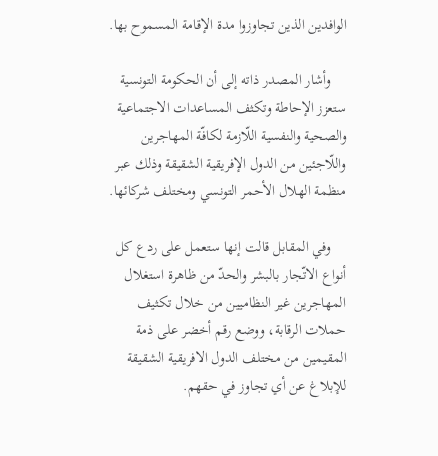الوافدين الذين تجاوزوا مدة الإقامة المسموح بها.

    وأشار المصدر ذاته إلى أن الحكومة التونسية ستعزز الإحاطة وتكثف المساعدات الاجتماعية والصحية والنفسية اللّازمة لكافّة المهاجرين واللّاجئين من الدول الإفريقية الشقيقة وذلك عبر منظمة الهلال الأحمر التونسي ومختلف شركائها.

    وفي المقابل قالت إنها ستعمل على ردع كل أنواع الاتّجار بالبشر والحدّ من ظاهرة استغلال المهاجرين غير النظاميين من خلال تكثيف حملات الرقابة، ووضع رقم أخضر على ذمة المقيمين من مختلف الدول الافريقية الشقيقة للإبلاغ عن أي تجاوز في حقهم.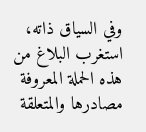وفي السياق ذاته، استغرب البلاغ من هذه الحملة المعروفة مصادرها والمتعلقة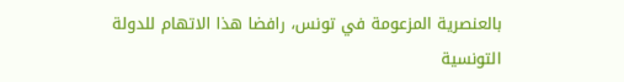بالعنصرية المزعومة في تونس، رافضا هذا الاتهام للدولة التونسية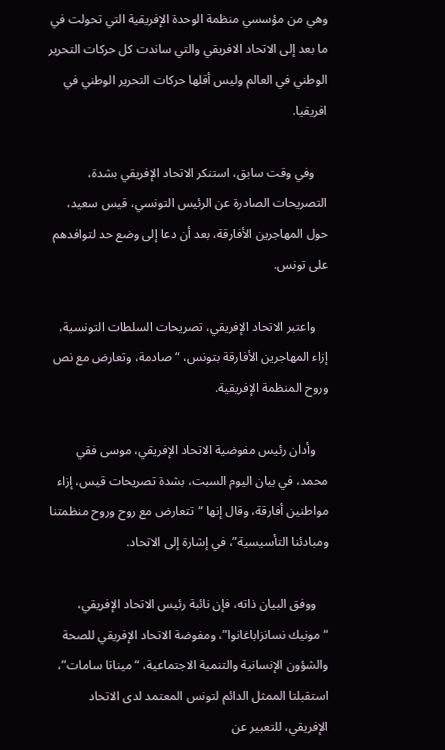وهي من مؤسسي منظمة الوحدة الإفريقية التي تحولت في ما بعد إلى الاتحاد الافريقي والتي ساندت كل حركات التحرير الوطني في العالم وليس أقلها حركات التحرير الوطني في افريقيا.

    وفي وقت سابق، استنكر الاتحاد الإفريقي بشدة، التصريحات الصادرة عن الرئيس التونسي، قيس سعيد، حول المهاجرين الأفارقة، بعد أن دعا إلى وضع حد لتوافدهم على تونس.

    واعتبر الاتحاد الإفريقي، تصريحات السلطات التونسية، إزاء المهاجرين الأفارقة بتونس، “صادمة، وتعارض مع نص وروح المنظمة الإفريقية.

    وأدان رئيس مفوضية الاتحاد الإفريقي، موسى فقي محمد، في بيان اليوم السبت، بشدة تصريحات قيس، إزاء مواطنين أفارقة، وقال إنها “تتعارض مع روح وروح منظمتنا ومبادئنا التأسيسية”، في إشارة إلى الاتحاد.

    ووفق البيان ذاته، فإن نائبة رئيس الاتحاد الإفريقي، “مونيك نسانزاباغانوا”، ومفوضة الاتحاد الإفريقي للصحة والشؤون الإنسانية والتنمية الاجتماعية، “ميناتا سامات”، استقبلتا الممثل الدائم لتونس المعتمد لدى الاتحاد الإفريقي، للتعبير عن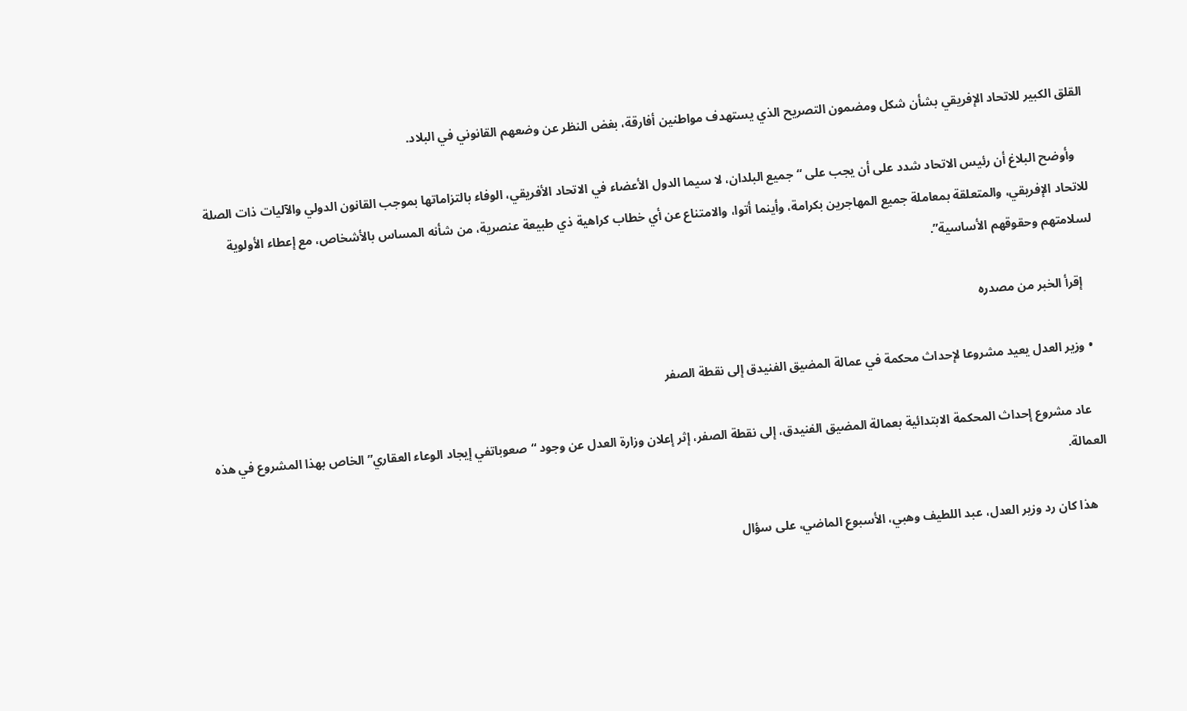القلق الكبير للاتحاد الإفريقي بشأن شكل ومضمون التصريح الذي يستهدف مواطنين أفارقة، بغض النظر عن وضعهم القانوني في البلاد.

    وأوضح البلاغ أن رئيس الاتحاد شدد على أن يجب على “جميع البلدان، لا سيما الدول الأعضاء في الاتحاد الأفريقي، الوفاء بالتزاماتها بموجب القانون الدولي والآليات ذات الصلة للاتحاد الإفريقي، والمتعلقة بمعاملة جميع المهاجرين بكرامة، وأينما أتوا، والامتناع عن أي خطاب كراهية ذي طبيعة عنصرية، من شأنه المساس بالأشخاص، مع إعطاء الأولوية لسلامتهم وحقوقهم الأساسية”.

    إقرأ الخبر من مصدره

  • وزير العدل يعيد مشروعا لإحداث محكمة في عمالة المضيق الفنيدق إلى نقطة الصفر

    عاد مشروع إحداث المحكمة الابتدائية بعمالة المضيق الفنيدق، إلى نقطة الصفر، إثر إعلان وزارة العدل عن وجود “صعوباتفي إيجاد الوعاء العقاري” الخاص بهذا المشروع في هذه العمالة.

    هذا كان رد وزير العدل، عبد اللطيف وهبي، الأسبوع الماضي، على سؤال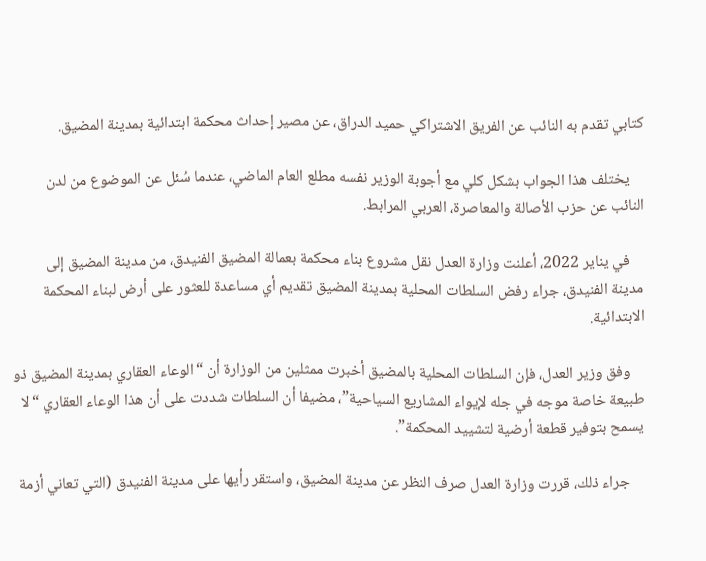كتابي تقدم به النائب عن الفريق الاشتراكي حميد الدراق، عن مصير إحداث محكمة ابتدائية بمدينة المضيق.

    يختلف هذا الجواب بشكل كلي مع أجوبة الوزير نفسه مطلع العام الماضي، عندما سُئل عن الموضوع من لدن النائب عن حزب الأصالة والمعاصرة، العربي المرابط.

    في يناير 2022، أعلنت وزارة العدل نقل مشروع بناء محكمة بعمالة المضيق الفنيدق، من مدينة المضيق إلى مدينة الفنيدق، جراء رفض السلطات المحلية بمدينة المضيق تقديم أي مساعدة للعثور على أرض لبناء المحكمة الابتدائية.

    وفق وزير العدل، فإن السلطات المحلية بالمضيق أخبرت ممثلين من الوزارة أن “الوعاء العقاري بمدينة المضيق ذو طبيعة خاصة موجه في جله لإيواء المشاريع السياحية”، مضيفا أن السلطات شددت على أن هذا الوعاء العقاري “لا يسمح بتوفير قطعة أرضية لتشييد المحكمة”.

    جراء ذلك، قررت وزارة العدل صرف النظر عن مدينة المضيق، واستقر رأيها على مدينة الفنيدق (التي تعاني أزمة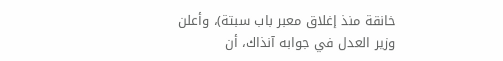خانقة منذ إغلاق معبر باب سبتة)، وأعلن وزير العدل في جوابه آنذاك، أن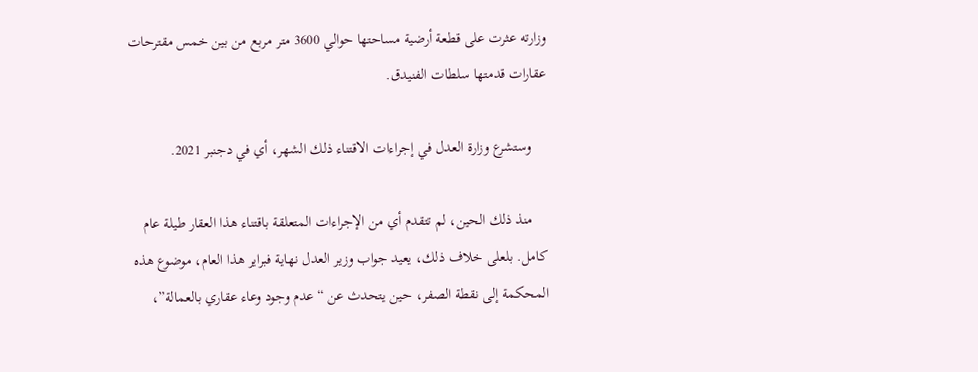وزارته عثرت على قطعة أرضية مساحتها حوالي 3600 متر مربع من بين خمس مقترحات عقارات قدمتها سلطات الفنيدق.

    وستشرع وزارة العدل في إجراءات الاقتناء ذلك الشهر، أي في دجنبر 2021.

    منذ ذلك الحين، لم تتقدم أي من الإجراءات المتعلقة باقتناء هذا العقار طيلة عام كامل. بلعلى خلاف ذلك، يعيد جواب وزير العدل نهاية فبراير هذا العام، موضوع هذه المحكمة إلى نقطة الصفر، حين يتحدث عن “عدم وجود وعاء عقاري بالعمالة”،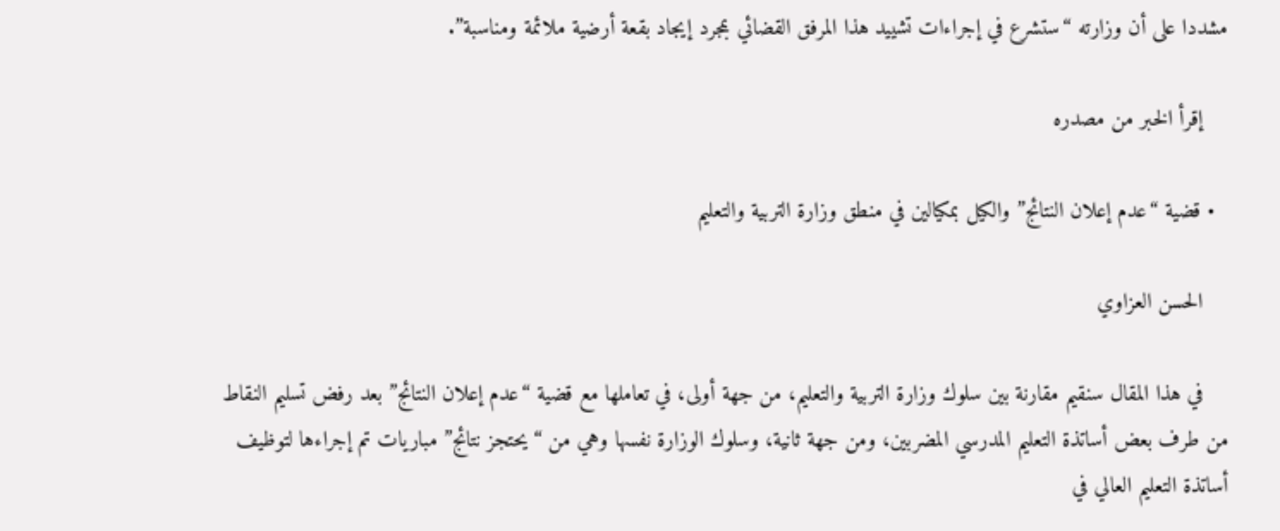مشددا على أن وزارته “ستشرع في إجراءات تشييد هذا المرفق القضائي بمجرد إيجاد بقعة أرضية ملائمة ومناسبة”.

    إقرأ الخبر من مصدره

  • قضية “عدم إعلان النتائج” والكيل بمكيالين في منطق وزارة التربية والتعليم

    الحسن العزاوي

    في هذا المقال سنقيم مقارنة بين سلوك وزارة التربية والتعليم، من جهة أولى، في تعاملها مع قضية “عدم إعلان النتائج” بعد رفض تسليم النقاط من طرف بعض أساتذة التعليم المدرسي المضربين، ومن جهة ثانية، وسلوك الوزارة نفسها وهي من “يحتجز نتائج” مباريات تم إجراءها لتوظيف أساتذة التعليم العالي في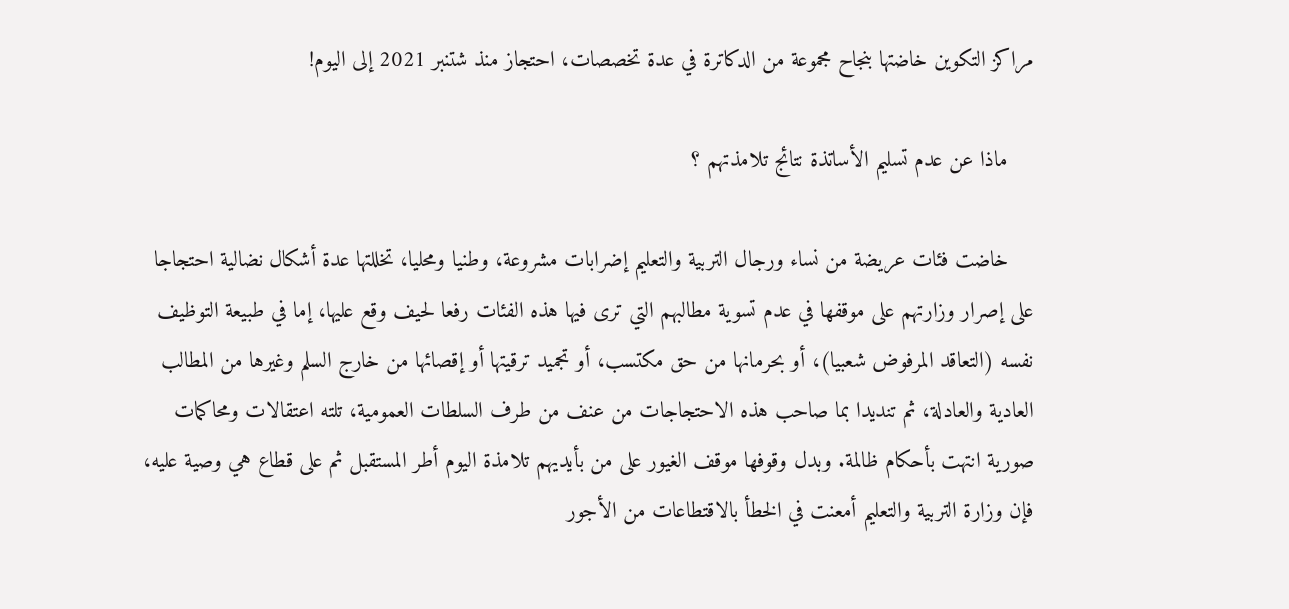مراكز التكوين خاضتها بنجاح مجموعة من الدكاترة في عدة تخصصات، احتجاز منذ شتنبر 2021 إلى اليوم!

    ماذا عن عدم تسليم الأساتذة نتائج تلامذتهم ؟

    خاضت فئات عريضة من نساء ورجال التربية والتعليم إضرابات مشروعة، وطنيا ومحليا، تخللتها عدة أشكال نضالية احتجاجا على إصرار وزارتهم على موقفها في عدم تسوية مطالبهم التي ترى فيها هذه الفئات رفعا لحيف وقع عليها، إما في طبيعة التوظيف نفسه (التعاقد المرفوض شعبيا)، أو بحرمانها من حق مكتسب، أو تجميد ترقيتها أو إقصائها من خارج السلم وغيرها من المطالب العادية والعادلة، ثم تنديدا بما صاحب هذه الاحتجاجات من عنف من طرف السلطات العمومية، تلته اعتقالات ومحاكمات صورية انتهت بأحكام ظالمة. وبدل وقوفها موقف الغيور على من بأيديهم تلامذة اليوم أطر المستقبل ثم على قطاع هي وصية عليه، فإن وزارة التربية والتعليم أمعنت في الخطأ بالاقتطاعات من الأجور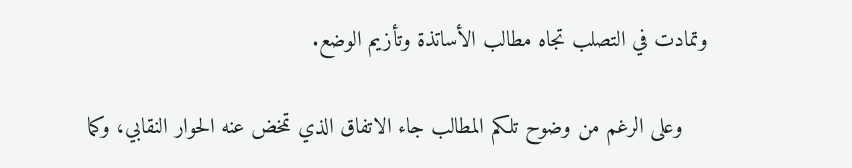وتمادت في التصلب تجاه مطالب الأساتذة وتأزيم الوضع.

    وعلى الرغم من وضوح تلكم المطالب جاء الاتفاق الذي تمخض عنه الحوار النقابي، وكما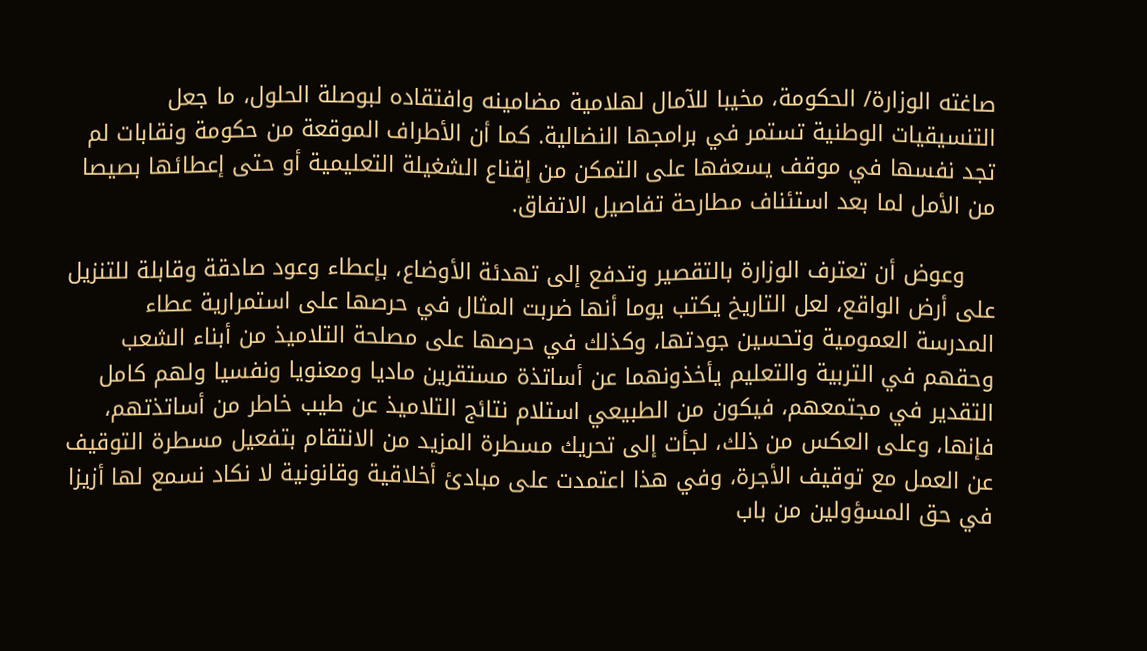صاغته الوزارة/ الحكومة، مخيبا للآمال لهلامية مضامينه وافتقاده لبوصلة الحلول، ما جعل التنسيقيات الوطنية تستمر في برامجها النضالية. كما أن الأطراف الموقعة من حكومة ونقابات لم تجد نفسها في موقف يسعفها على التمكن من إقناع الشغيلة التعليمية أو حتى إعطائها بصيصا من الأمل لما بعد استئناف مطارحة تفاصيل الاتفاق.

    وعوض أن تعترف الوزارة بالتقصير وتدفع إلى تهدئة الأوضاع، بإعطاء وعود صادقة وقابلة للتنزيل على أرض الواقع، لعل التاريخ يكتب يوما أنها ضربت المثال في حرصها على استمرارية عطاء المدرسة العمومية وتحسين جودتها، وكذلك في حرصها على مصلحة التلاميذ من أبناء الشعب وحقهم في التربية والتعليم يأخذونهما عن أساتذة مستقرين ماديا ومعنويا ونفسيا ولهم كامل التقدير في مجتمعهم، فيكون من الطبيعي استلام نتائج التلاميذ عن طيب خاطر من أساتذتهم، فإنها، وعلى العكس من ذلك، لجأت إلى تحريك مسطرة المزيد من الانتقام بتفعيل مسطرة التوقيف عن العمل مع توقيف الأجرة، وفي هذا اعتمدت على مبادئ أخلاقية وقانونية لا نكاد نسمع لها أزيزا في حق المسؤولين من باب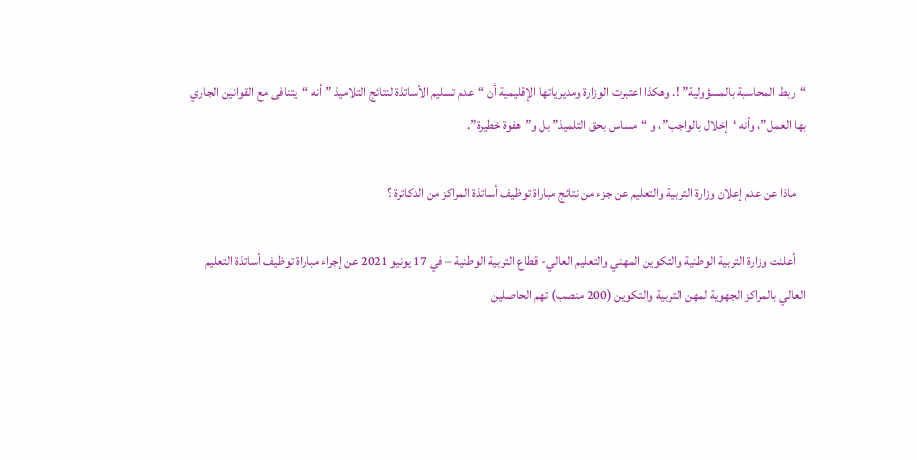“ربط المحاسبة بالمسؤولية” !. وهكذا اعتبرت الوزارة ومديرياتها الإقليمية أن “عدم تسليم الأساتذة لنتائج التلاميذ ” أنه “يتنافى مع القوانين الجاري بها العمل”، وأنه ‘إخلال بالواجب”، و “مساس بحق التلميذ” بل و”هفوة خطيرة”.

    ماذا عن عدم إعلان وزارة التربية والتعليم عن جزء من نتائج مباراة توظيف أساتذة المراكز من الدكاترة ؟

    أعلنت وزارة التربية الوطنية والتكوين المهني والتعليم العالي- قطاع التربية الوطنية – في 17 يونيو 2021 عن إجراء مباراة توظيف أساتذة التعليم العالي بالمراكز الجهوية لمهن التربية والتكوين (200 منصب) تهم الحاصلين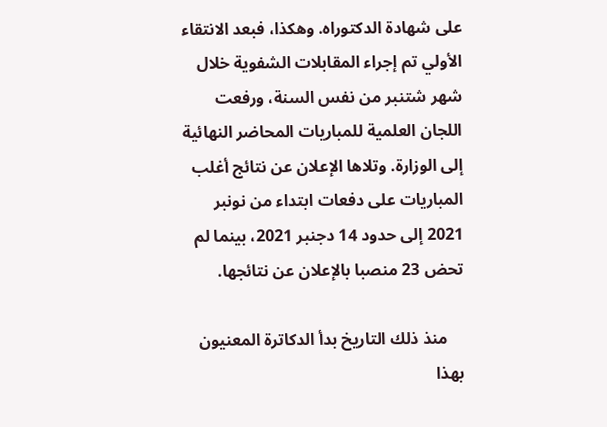على شهادة الدكتوراه. وهكذا، فبعد الانتقاء الأولي تم إجراء المقابلات الشفوية خلال شهر شتنبر من نفس السنة، ورفعت اللجان العلمية للمباريات المحاضر النهائية إلى الوزارة. وتلاها الإعلان عن نتائج أغلب المباريات على دفعات ابتداء من نونبر 2021 إلى حدود 14 دجنبر 2021، بينما لم تحض 23 منصبا بالإعلان عن نتائجها.

    منذ ذلك التاريخ بدأ الدكاترة المعنيون بهذا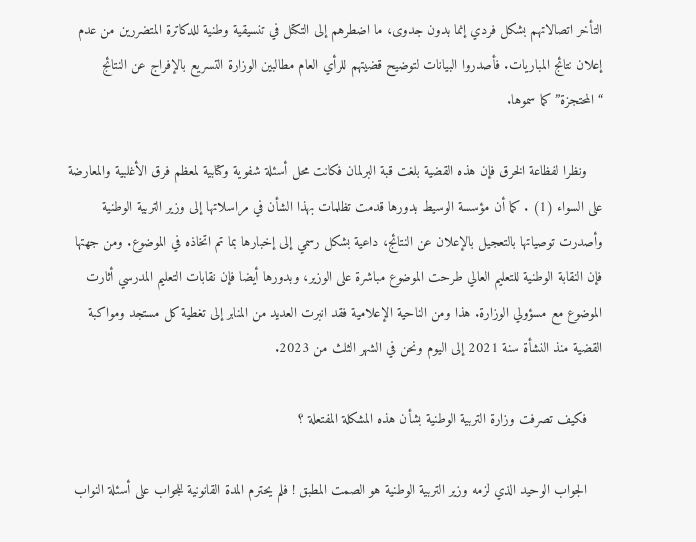التأخر اتصالاتهم بشكل فردي إنما بدون جدوى، ما اضطرهم إلى التكتل في تنسيقية وطنية للدكاترة المتضررين من عدم إعلان نتائج المباريات. فأصدروا البيانات لتوضيح قضيتهم للرأي العام مطالبين الوزارة التسريع بالإفراج عن النتائج “المحتجزة” كما سموها.

    ونظرا لفظاعة الخرق فإن هذه القضية بلغت قبة البرلمان فكانت محل أسئلة شفوية وكتابية لمعظم فرق الأغلبية والمعارضة على السواء (1) . كما أن مؤسسة الوسيط بدورها قدمت تظلمات بهذا الشأن في مراسلاتها إلى وزير التربية الوطنية وأصدرت توصياتها بالتعجيل بالإعلان عن النتائج، داعية بشكل رسمي إلى إخبارها بما تم اتخاذه في الموضوع. ومن جهتها فإن النقابة الوطنية للتعليم العالي طرحت الموضوع مباشرة على الوزير، وبدورها أيضا فإن نقابات التعليم المدرسي أثارت الموضوع مع مسؤولي الوزارة. هذا ومن الناحية الإعلامية فقد انبرت العديد من المنابر إلى تغطية كل مستجد ومواكبة القضية منذ النشأة سنة 2021 إلى اليوم ونحن في الشهر الثلث من 2023.

    فكيف تصرفت وزارة التربية الوطنية بشأن هذه المشكلة المفتعلة ؟

    الجواب الوحيد الذي لزمه وزير التربية الوطنية هو الصمت المطبق ! فلم يحترم المدة القانونية للجواب على أسئلة النواب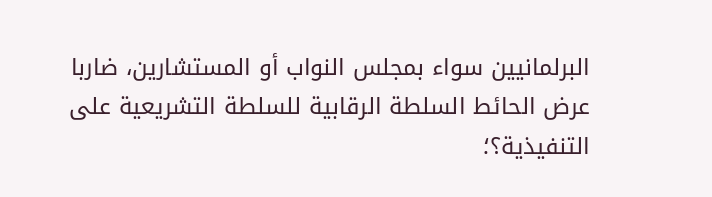البرلمانيين سواء بمجلس النواب أو المستشارين، ضاربا عرض الحائط السلطة الرقابية للسلطة التشريعية على التنفيذية؟؛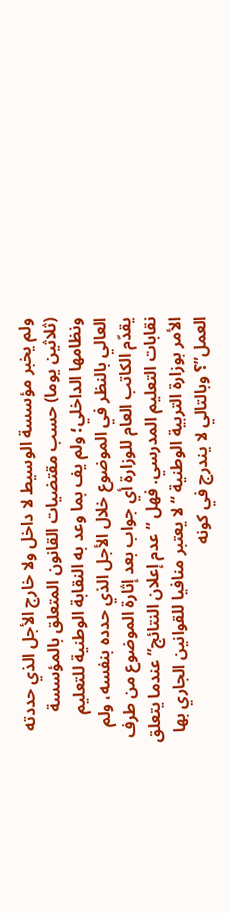ولم يخبر مؤسسة الوسيط لا داخل ولا خارج الأجل الذي حددته (ثلاثين يوما) حسب مقتضيات القانون المتعلق بالمؤسسة ونظامها الداخلي؛ ولم يف بما وعد به النقابة الوطنية للتعليم العالي بالنظر في الموضوع خلال الأجل الذي حدده بنفسه، ولم يقدّم الكاتب العام للوزارة أي جواب بعد إثارة الموضوع من طرف نقابات التعليم المدرسي. فهل “عدم إعلان النتائج” عندما يتعلق الأمر بوزارة التربية الوطنية “لا يعتبر منافيا للقوانين الجاري بها العمل”؟ وبالتالي لا يندرج في كونه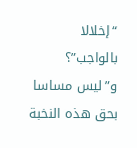“إخلالا بالواجب”؟ و”ليس مساسا بحق هذه النخبة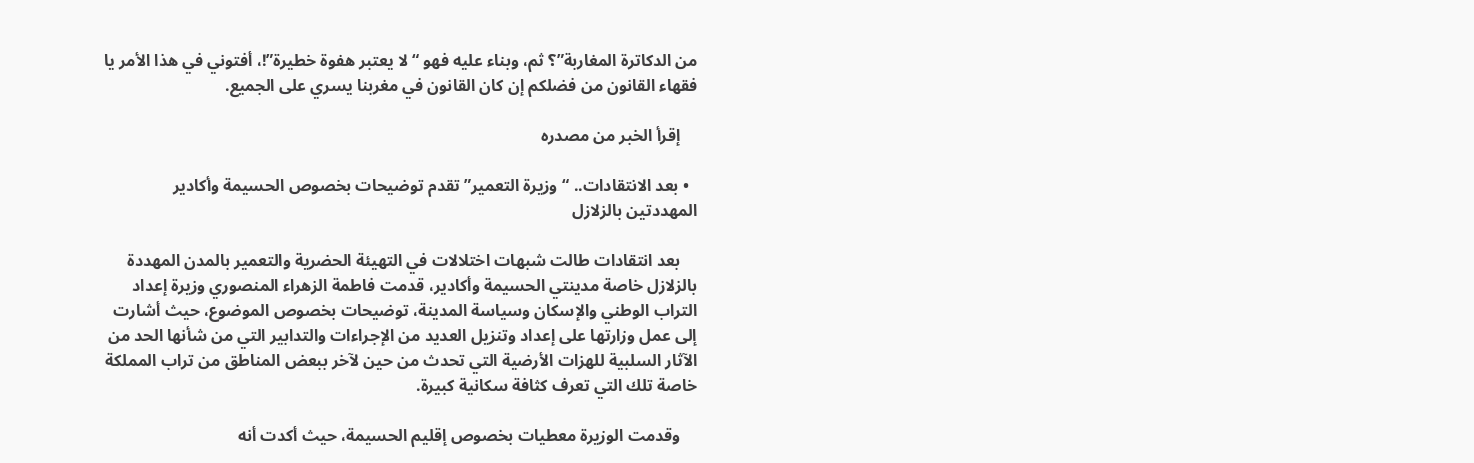من الدكاترة المغاربة”؟ ثم، وبناء عليه فهو “لا يعتبر هفوة خطيرة”!، أفتوني في هذا الأمر يا فقهاء القانون من فضلكم إن كان القانون في مغربنا يسري على الجميع.

    إقرأ الخبر من مصدره

  • بعد الانتقادات.. “وزيرة التعمير” تقدم توضيحات بخصوص الحسيمة وأكادير المهددتين بالزلازل

    بعد انتقادات طالت شبهات اختلالات في التهيئة الحضرية والتعمير بالمدن المهددة بالزلازل خاصة مدينتي الحسيمة وأكادير، قدمت فاطمة الزهراء المنصوري وزيرة إعداد التراب الوطني والإسكان وسياسة المدينة، توضيحات بخصوص الموضوع، حيث أشارت إلى عمل وزارتها على إعداد وتنزيل العديد من الإجراءات والتدابير التي من شأنها الحد من الآثار السلبية للهزات الأرضية التي تحدث من حين لآخر ببعض المناطق من تراب المملكة خاصة تلك التي تعرف كثافة سكانية كبيرة.

    وقدمت الوزيرة معطيات بخصوص إقليم الحسيمة، حيث أكدت أنه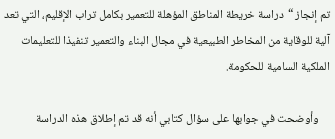تم إنجاز “دراسة خريطة المناطق المؤهلة للتعمير بكامل تراب الإقليم، التي تعد آلية للوقاية من المخاطر الطبيعية في مجال البناء والتعمير تنفيذا للتعليمات الملكية السامية للحكومة.

    وأوضحت في جوابها على سؤال كتابي أنه قد تم إطلاق هذه الدراسة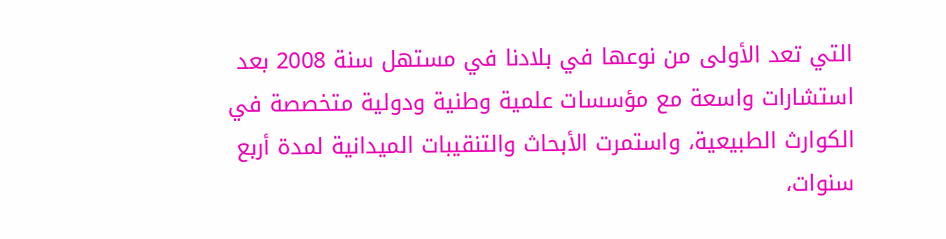التي تعد الأولى من نوعها في بلادنا في مستهل سنة 2008 بعد استشارات واسعة مع مؤسسات علمية وطنية ودولية متخصصة في الكوارث الطبيعية، واستمرت الأبحاث والتنقيبات الميدانية لمدة أربع سنوات،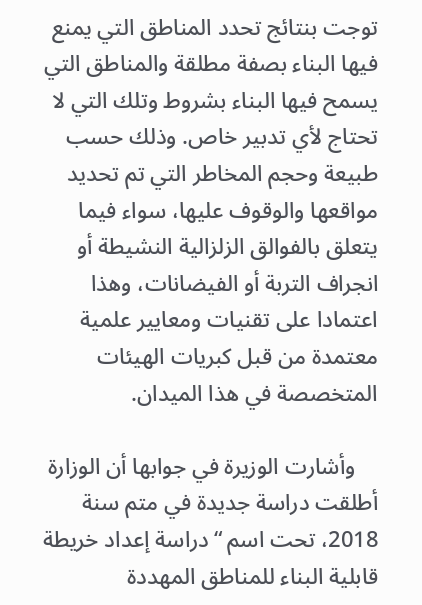توجت بنتائج تحدد المناطق التي يمنع فيها البناء بصفة مطلقة والمناطق التي يسمح فيها البناء بشروط وتلك التي لا تحتاج لأي تدبير خاص. وذلك حسب طبيعة وحجم المخاطر التي تم تحديد مواقعها والوقوف عليها، سواء فيما يتعلق بالفوالق الزلزالية النشيطة أو انجراف التربة أو الفيضانات، وهذا اعتمادا على تقنيات ومعايير علمية معتمدة من قبل كبريات الهيئات المتخصصة في هذا الميدان.

    وأشارت الوزيرة في جوابها أن الوزارة أطلقت دراسة جديدة في متم سنة 2018، تحت اسم “دراسة إعداد خريطة قابلية البناء للمناطق المهددة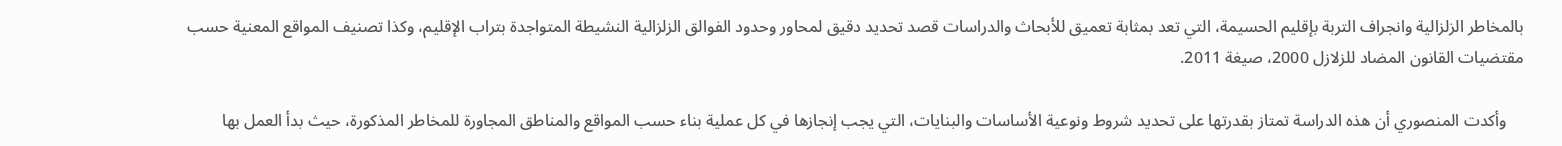بالمخاطر الزلزالية وانجراف التربة بإقليم الحسيمة، التي تعد بمثابة تعميق للأبحاث والدراسات قصد تحديد دقيق لمحاور وحدود الفوالق الزلزالية النشيطة المتواجدة بتراب الإقليم، وكذا تصنيف المواقع المعنية حسب مقتضيات القانون المضاد للزلازل 2000، صيغة 2011.

    وأكدت المنصوري أن هذه الدراسة تمتاز بقدرتها على تحديد شروط ونوعية الأساسات والبنايات، التي يجب إنجازها في كل عملية بناء حسب المواقع والمناطق المجاورة للمخاطر المذكورة، حيث بدأ العمل بها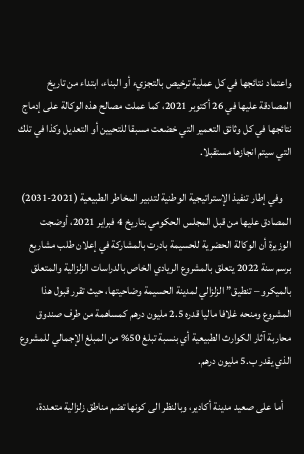واعتماد نتائجها في كل عملية ترخيص بالتجزيء أو البناء، ابتداء من تاريخ المصادقة عليها في 26 أكتوبر 2021، كما عملت مصالح هذه الوكالة على إدماج نتائجها في كل وثائق التعمير التي خضعت مسبقا للتحيين أو التعديل وكذا في تلك التي سيتم انجازها مستقبلا.

    وفي إطار تنفيذ الإستراتيجية الوطنية لتدبير المخاطر الطبيعية (2021-2031) المصادق عليها من قبل المجلس الحكومي بتاريخ 4 فبراير 2021، أوضجت الوزيرة أن الوكالة الحضرية للحسيمة بادرت بالمشاركة في إعلان طلب مشاريع برسم سنة 2022 يتعلق بالمشروع الريادي الخاص بالدراسات الزلزالية والمتعلق بالميكرو – تنطيق” الزلزالي لمدينة الحسيمة وضاحيتها، حيث تقرر قبول هذا المشروع ومنحه غلافا ماليا قدره 2.5 مليون درهم كمساهمة من طرف صندوق محاربة آثار الكوارث الطبيعية أي بنسبة تبلغ 50% من المبلغ الإجمالي للمشروع الذي يقدر ب.5 مليون درهم.

    أما على صعيد مدينة أكادير، وبالنظر الى كونها تضم مناطق زلزالية متعددة،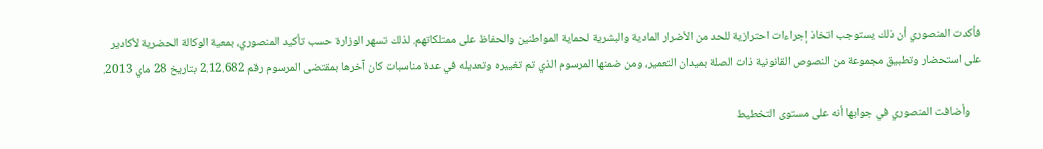فأكدت المنصوري أن ذلك يستوجب اتخاذ إجراءات احترازية للحد من الأضرار المادية والبشرية لحماية المواطنين والحفاظ على ممتلكاتهم. لذلك تسهر الوزارة حسب تأكيد المنصوري، بمعية الوكالة الحضرية لأكادير على استحضار وتطبيق مجموعة من النصوص القانونية ذات الصلة بميدان التعمير، ومن ضمنها المرسوم الذي تم تغييره وتعديله في عدة مناسبات كان آخرها بمقتضى المرسوم رقم 2.12.682 بتاريخ 28 ماي 2013.

    وأضافت المنصوري في جوابها أنه على مستوى التخطيط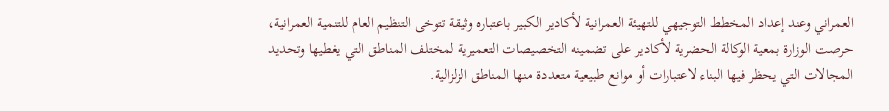العمراني وعند إعداد المخطط التوجيهي للتهيئة العمرانية لأكادير الكبير باعتباره وثيقة تتوخى التنظيم العام للتنمية العمرانية، حرصت الوزارة بمعية الوكالة الحضرية لأكادير على تضمينه التخصيصات التعميرية لمختلف المناطق التي يغطيها وتحديد المجالات التي يحظر فيها البناء لاعتبارات أو موانع طبيعية متعددة منها المناطق الزلزالية.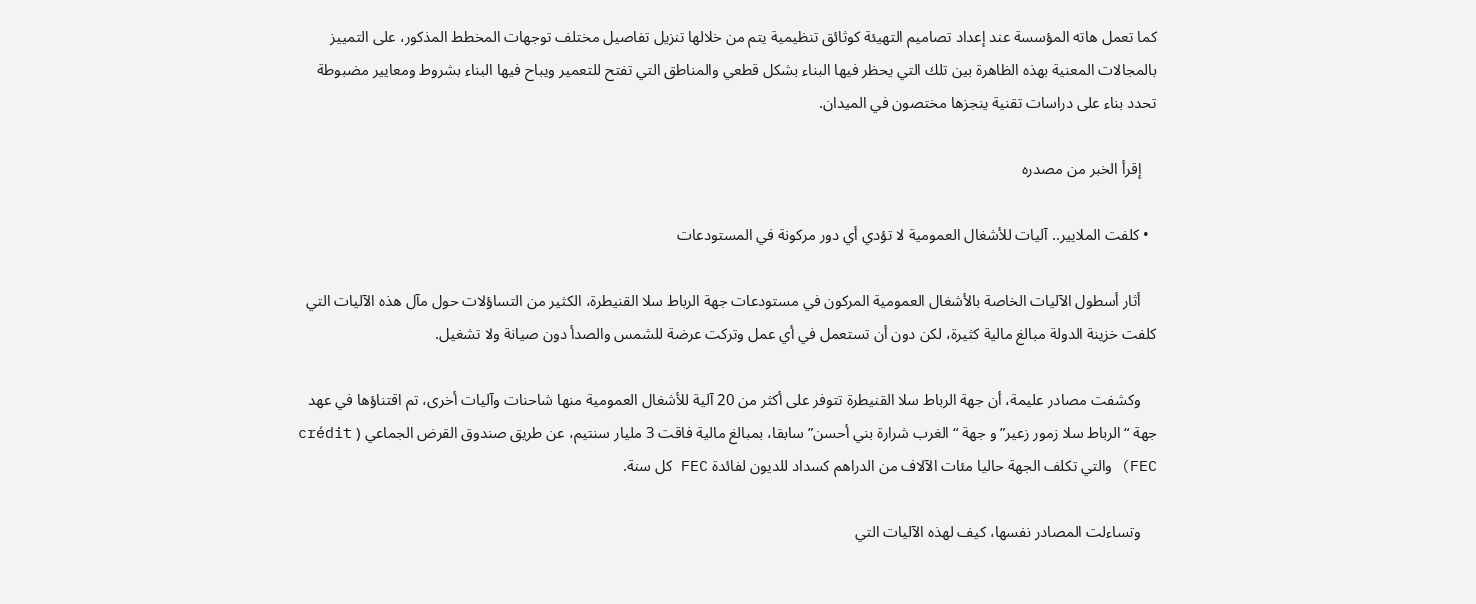كما تعمل هاته المؤسسة عند إعداد تصاميم التهيئة كوثائق تنظيمية يتم من خلالها تنزيل تفاصيل مختلف توجهات المخطط المذكور، على التمييز بالمجالات المعنية بهذه الظاهرة بين تلك التي يحظر فيها البناء بشكل قطعي والمناطق التي تفتح للتعمير ويباح فيها البناء بشروط ومعايير مضبوطة تحدد بناء على دراسات تقنية ينجزها مختصون في الميدان.

    إقرأ الخبر من مصدره

  • كلفت الملايير.. آليات للأشغال العمومية لا تؤدي أي دور مركونة في المستودعات

    أثار أسطول الآليات الخاصة بالأشغال العمومية المركون في مستودعات جهة الرباط سلا القنيطرة، الكثير من التساؤلات حول مآل هذه الآليات التي كلفت خزينة الدولة مبالغ مالية كثيرة، لكن دون أن تستعمل في أي عمل وتركت عرضة للشمس والصدأ دون صيانة ولا تشغيل.

    وكشفت مصادر عليمة، أن جهة الرباط سلا القنيطرة تتوفر على أكثر من 20 آلية للأشغال العمومية منها شاحنات وآليات أخرى، تم اقتناؤها في عهد جهة “الرباط سلا زمور زعير” و جهة “الغرب شرارة بني أحسن” سابقا، بمبالغ مالية فاقت 3 مليار سنتيم، عن طريق صندوق القرض الجماعي ( crédit FEC) والتي تكلف الجهة حاليا مئات الآلاف من الدراهم كسداد للديون لفائدة FEC كل سنة.

    وتساءلت المصادر نفسها، كيف لهذه الآليات التي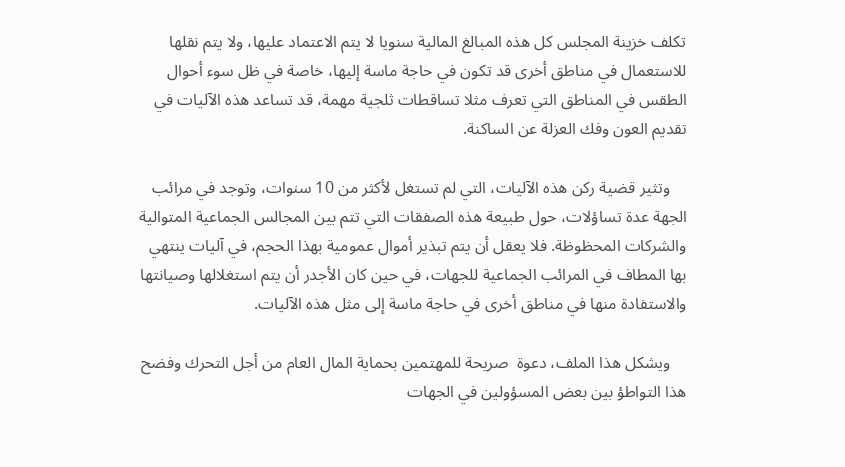تكلف خزينة المجلس كل هذه المبالغ المالية سنويا لا يتم الاعتماد عليها، ولا يتم نقلها للاستعمال في مناطق أخرى قد تكون في حاجة ماسة إليها، خاصة في ظل سوء أحوال الطقس في المناطق التي تعرف مثلا تساقطات ثلجية مهمة، قد تساعد هذه الآليات في تقديم العون وفك العزلة عن الساكنة.

    وتثير قضية ركن هذه الآليات، التي لم تستغل لأكثر من 10 سنوات، وتوجد في مرائب الجهة عدة تساؤلات، حول طبيعة هذه الصفقات التي تتم بين المجالس الجماعية المتوالية والشركات المحظوظة. فلا يعقل أن يتم تبذير أموال عمومية بهذا الحجم، في آليات ينتهي بها المطاف في المرائب الجماعية للجهات، في حين كان الأجدر أن يتم استغلالها وصيانتها والاستفادة منها في مناطق أخرى في حاجة ماسة إلى مثل هذه الآليات.

    ويشكل هذا الملف، دعوة  صريحة للمهتمين بحماية المال العام من أجل التحرك وفضح هذا التواطؤ بين بعض المسؤولين في الجهات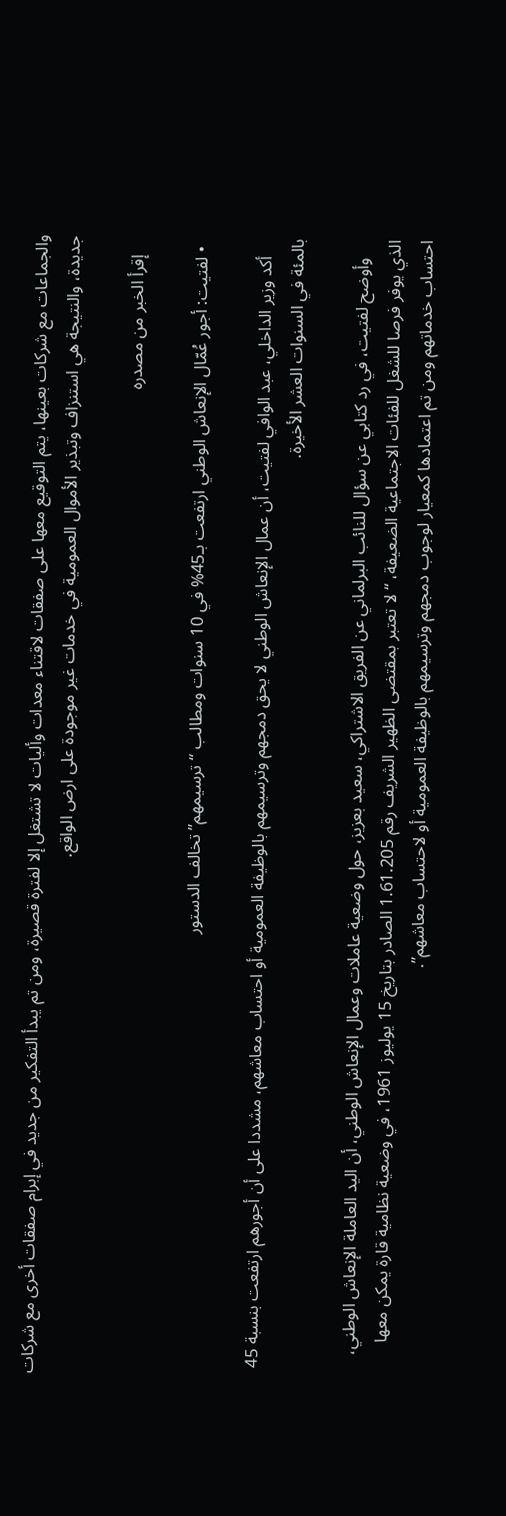والجماعات مع شركات بعينها، يتم التوقيع معها على صفقات لاقتناء معدات وأليات لا تشتغل إلا لفترة قصيرة، ومن تم يبدأ التفكير من جديد في إبرام صفقات أخرى مع شركات جديدة، والنتيجة هي استنزاف وتبذير الأموال العمومية في خدمات غير موجودة على ارض الواقع.

    إقرأ الخبر من مصدره

  • لفتيت: أجور عُمّال الإنعاش الوطني ارتفعت بـ45% في 10 سنوات ومطالب “ترسيمهم” تخالف الدستور

    أكد وزير الداخلي، عبد الوافي لفتيت، أن عمال الإنعاش الوطني لا يحق دمجهم وترسيمهم بالوظيفة العمومية أو احتساب معاشهم، مشددا على أن أجورهم ارتفعت بنسبة 45 بالمئة في السنوات العشر الأخيرة.

    وأوضح لفتيت، في رد كتابي عن سؤال للنائب البرلماني عن الفريق الاشتراكي، سعيد بعزيز، حول وضعية عاملات وعمال الإنعاش الوطني، أن اليد العاملة الإنعاش الوطني، الذي يوفر فرصا للشغل للفئات الاجتماعية الضعيفة، “لا تعتبر بمقتضى الظهير الشريف رقم 1.61.205 الصادر بتاريخ 15 يوليوز 1961، في وضعية نظامية قارة يمكن معها احتساب خدماتهم ومن تم اعتمادها كمعيار لوجوب دمجهم وترسيمهم بالوظيفة العمومية أو لاحتساب معاشهم”.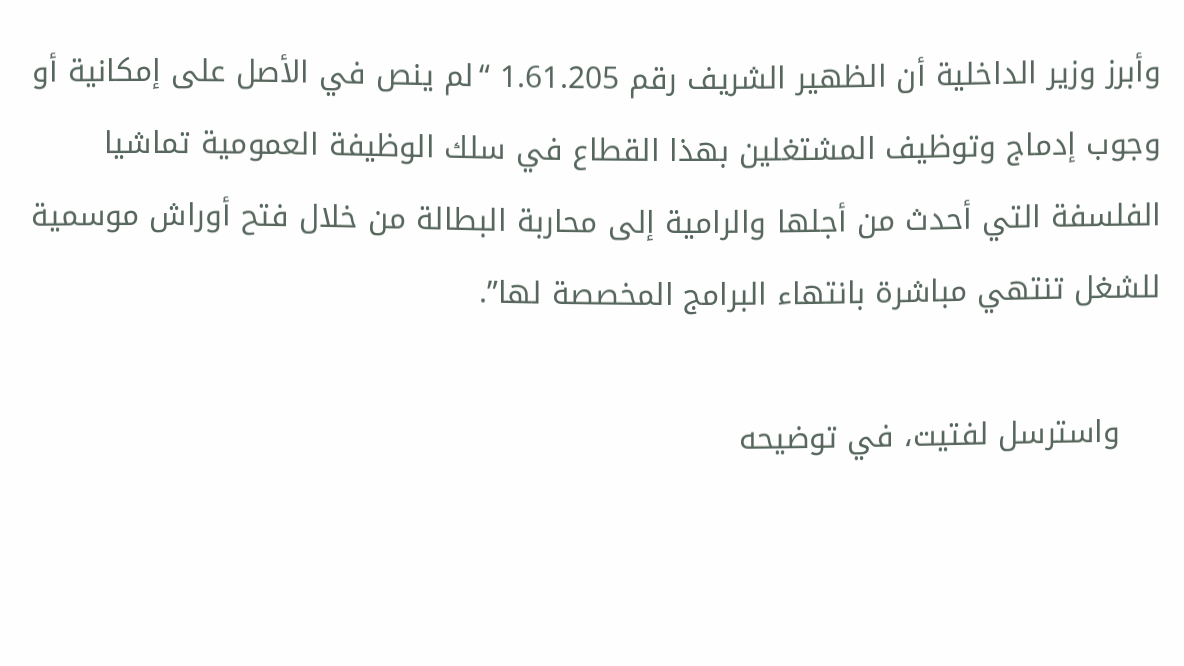وأبرز وزير الداخلية أن الظهير الشريف رقم 1.61.205 “لم ينص في الأصل على إمكانية أو وجوب إدماج وتوظيف المشتغلين بهذا القطاع في سلك الوظيفة العمومية تماشيا الفلسفة التي أحدث من أجلها والرامية إلى محاربة البطالة من خلال فتح أوراش موسمية للشغل تنتهي مباشرة بانتهاء البرامج المخصصة لها”.

    واسترسل لفتيت، في توضيحه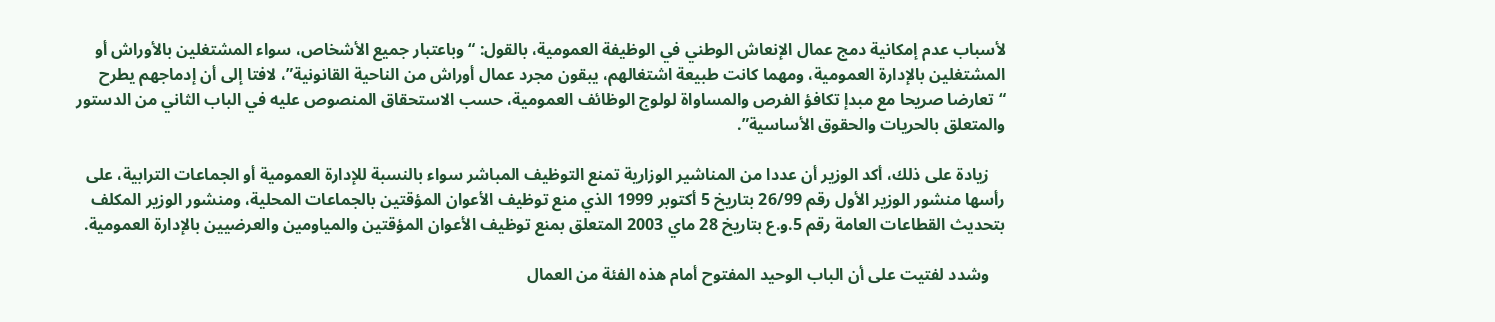لأسباب عدم إمكانية دمج عمال الإنعاش الوطني في الوظيفة العمومية، بالقول: “وباعتبار جميع الأشخاص، سواء المشتغلين بالأوراش أو المشتغلين بالإدارة العمومية، ومهما كانت طبيعة اشتغالهم، يبقون مجرد عمال أوراش من الناحية القانونية”، لافتا إلى أن إدماجهم يطرح “تعارضا صريحا مع مبدإ تكافؤ الفرص والمساواة لولوج الوظائف العمومية، حسب الاستحقاق المنصوص عليه في الباب الثاني من الدستور والمتعلق بالحريات والحقوق الأساسية”.

    زيادة على ذلك، أكد الوزير أن عددا من المناشير الوزارية تمنع التوظيف المباشر سواء بالنسبة للإدارة العمومية أو الجماعات الترابية، على رأسها منشور الوزير الأول رقم 26/99 بتاريخ 5 أكتوبر 1999 الذي منع توظيف الأعوان المؤقتين بالجماعات المحلية، ومنشور الوزير المكلف بتحديث القطاعات العامة رقم 5.و.ع بتاريخ 28 ماي 2003 المتعلق بمنع توظيف الأعوان المؤقتين والمياومين والعرضيين بالإدارة العمومية.

    وشدد لفتيت على أن الباب الوحيد المفتوح أمام هذه الفئة من العمال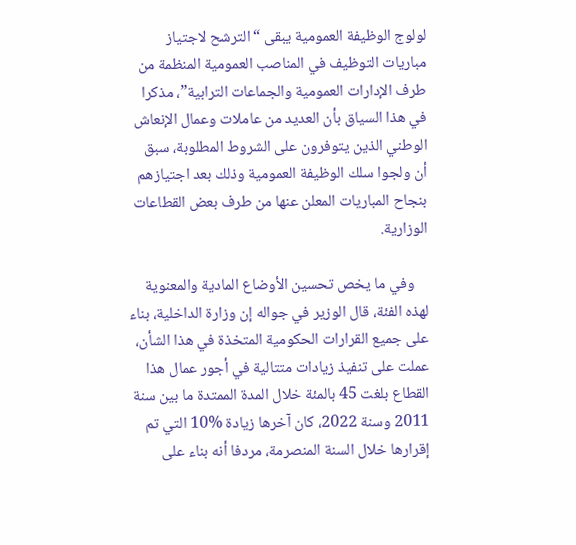لولوج الوظيفة العمومية يبقى “الترشح لاجتياز مباريات التوظيف في المناصب العمومية المنظمة من طرف الإدارات العمومية والجماعات الترابية”، مذكرا في هذا السياق بأن العديد من عاملات وعمال الإنعاش الوطني الذين يتوفرون على الشروط المطلوبة، سبق أن ولجوا سلك الوظيفة العمومية وذلك بعد اجتيازهم بنجاح المباريات المعلن عنها من طرف بعض القطاعات الوزارية.

    وفي ما يخص تحسين الأوضاع المادية والمعنوية لهذه الفئة، قال الوزير في جواله إن وزارة الداخلية، بناء على جميع القرارات الحكومية المتخذة في هذا الشأن، عملت على تنفيذ زيادات متتالية في أجور عمال هذا القطاع بلغت 45 بالمئة خلال المدة الممتدة ما بين سنة 2011 وسنة 2022، كان آخرها زيادة %10 التي تم إقرارها خلال السنة المنصرمة، مردفا أنه بناء على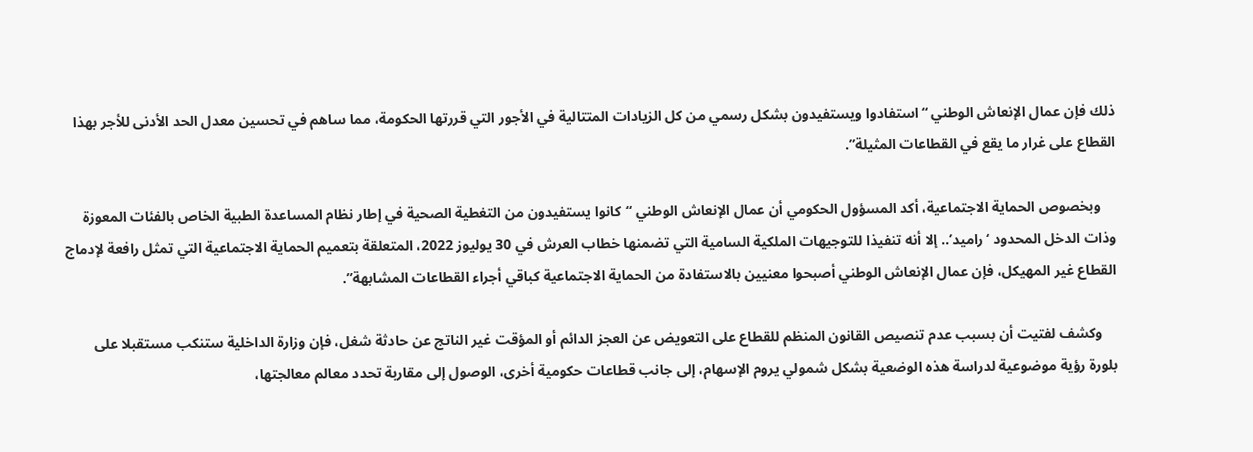ذلك فإن عمال الإنعاش الوطني “استفادوا ويستفيدون بشكل رسمي من كل الزيادات المتتالية في الأجور التي قررتها الحكومة، مما ساهم في تحسين معدل الحد الأدنى للأجر بهذا القطاع على غرار ما يقع في القطاعات المثيلة”.

    وبخصوص الحماية الاجتماعية، أكد المسؤول الحكومي أن عمال الإنعاش الوطني “كانوا يستفيدون من التغطية الصحية في إطار نظام المساعدة الطبية الخاص بالفئات المعوزة وذات الدخل المحدود ‘راميد’.. إلا أنه تنفيذا للتوجيهات الملكية السامية التي تضمنها خطاب العرش في 30 يوليوز 2022، المتعلقة بتعميم الحماية الاجتماعية التي تمثل رافعة لإدماج القطاع غير المهيكل، فإن عمال الإنعاش الوطني أصبحوا معنيين بالاستفادة من الحماية الاجتماعية كباقي أجراء القطاعات المشابهة”.

    وكشف لفتيت أن بسبب عدم تنصيص القانون المنظم للقطاع على التعويض عن العجز الدائم أو المؤقت غير الناتج عن حادثة شغل، فإن وزارة الداخلية ستنكب مستقبلا على بلورة رؤية موضوعية لدراسة هذه الوضعية بشكل شمولي يروم الإسهام، إلى جانب قطاعات حكومية أخرى، الوصول إلى مقاربة تحدد معالم معالجتها،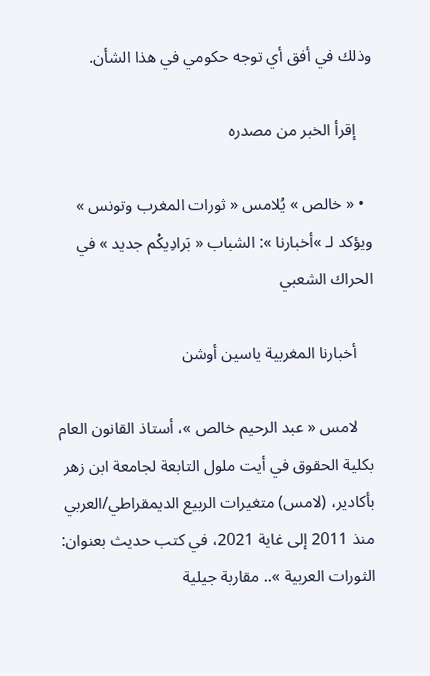وذلك في أفق أي توجه حكومي في هذا الشأن.

    إقرأ الخبر من مصدره

  • « خالص » يُلامس « ثورات المغرب وتونس » ويؤكد لـ »أخبارنا »: الشباب « بَرادِيكْم جديد » في الحراك الشعبي

    أخبارنا المغربية ياسين أوشن

    لامس « عبد الرحيم خالص »، أستاذ القانون العام بكلية الحقوق في أيت ملول التابعة لجامعة ابن زهر بأكادير، (لامس) متغيرات الربيع الديمقراطي/العربي منذ 2011 إلى غاية 2021، في كتب حديث بعنوان: الثورات العربية ».. مقاربة جيلية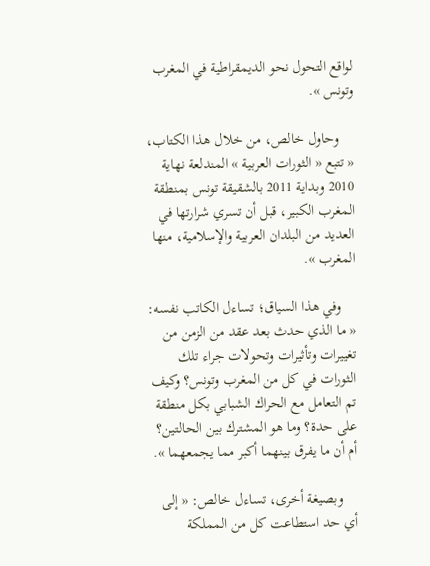لواقع التحول نحو الديمقراطية في المغرب وتونس ».

    وحاول خالص، من خلال هذا الكتاب، « تتبع « الثورات العربية » المندلعة نهاية 2010 وبداية 2011 بالشقيقة تونس بمنطقة المغرب الكبير، قبل أن تسري شرارتها في العديد من البلدان العربية والإسلامية، منها المغرب ».

    وفي هذا السياق؛ تساءل الكاتب نفسه: « ما الذي حدث بعد عقد من الزمن من تغييرات وتأثيرات وتحولات جراء تلك الثورات في كل من المغرب وتونس؟ وكيف تم التعامل مع الحراك الشبابي بكل منطقة على حدة؟ وما هو المشترك بين الحالتين؟ أم أن ما يفرق بينهما أكبر مما يجمعهما ».

    وبصيغة أخرى، تساءل خالص: « إلى أي حد استطاعت كل من المملكة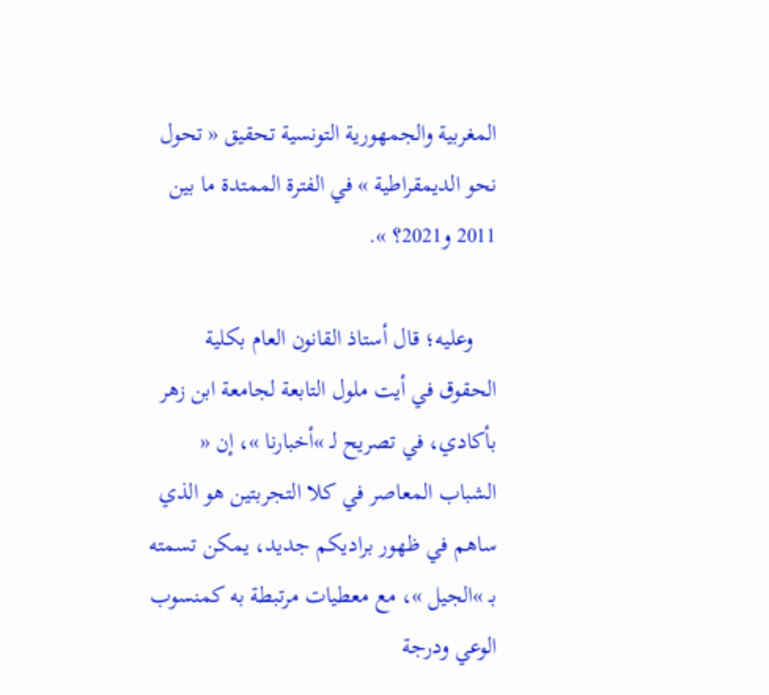المغربية والجمهورية التونسية تحقيق « تحول نحو الديمقراطية » في الفترة الممتدة ما بين 2011 و2021؟ ».

    وعليه؛ قال أستاذ القانون العام بكلية الحقوق في أيت ملول التابعة لجامعة ابن زهر بأكادي، في تصريح لـ »أخبارنا »، إن « الشباب المعاصر في كلا التجربتين هو الذي ساهم في ظهور براديكم جديد، يمكن تسمته بـ »الجيل »، مع معطيات مرتبطة به كمنسوب الوعي ودرجة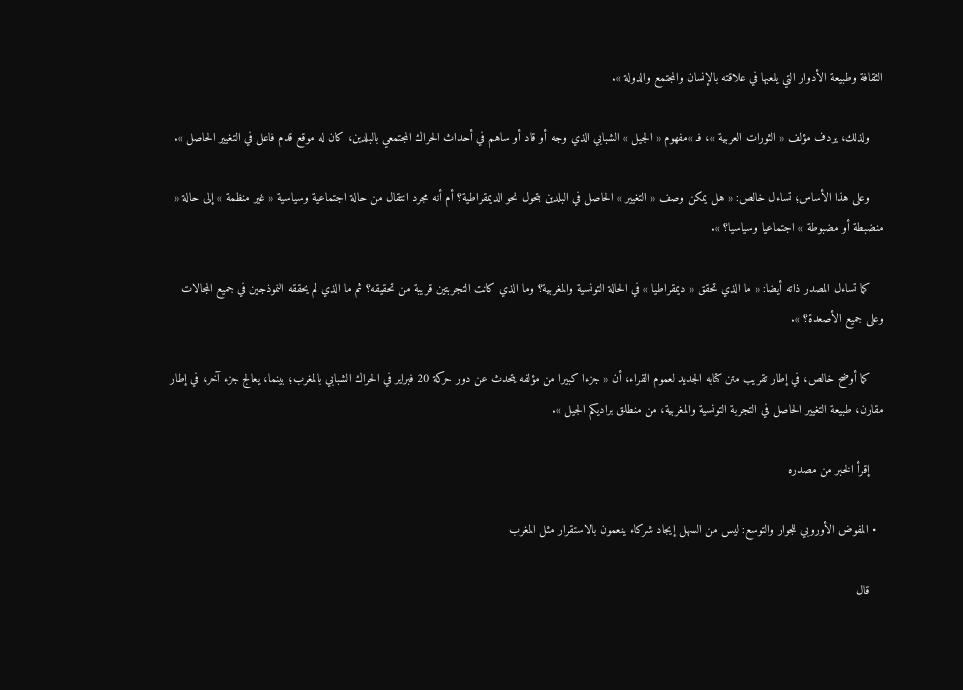الثقافة وطبيعة الأدوار التي يلعبها في علاقته بالإنسان والمجتمع والدولة ».

    ولذلك، يردف مؤلف « الثورات العربية »، فـ »مفهوم « الجيل » الشبابي الذي وجه أو قاد أو ساهم في أحداث الحراك المجتمعي بالبلدين، كان له موقع قدم فاعل في التغيير الحاصل ».

    وعلى هذا الأساس؛ تساءل خالص: « هل يمكن وصف « التغيير » الحاصل في البلدين بتحول نحو الديمقراطية؟ أم أنه مجرد انتقال من حالة اجتماعية وسياسية « غير منظمة » إلى حالة « منضبطة أو مضبوطة » اجتماعيا وسياسيا؟ ».

    كما تساءل المصدر ذاته أيضا: « ما الذي تحقق « ديمقراطيا » في الحالة التونسية والمغربية؟ وما الذي كانت التجربتين قريبة من تحقيقه؟ ثم ما الذي لم يحققه النموذجين في جميع المجالات وعلى جميع الأصعدة؟ ».

    كما أوضح خالص، في إطار تقريب متن كتابه الجديد لعموم القراء، أن « جزءا كبيرا من مؤلفه يتحدث عن دور حركة 20 فبراير في الحراك الشبابي بالمغرب؛ بينما، يعالج جزء آخر، في إطار مقارن، طبيعة التغيير الحاصل في التجربة التونسية والمغربية، من منطلق براديكم الجيل ».

    إقرأ الخبر من مصدره

  • المفوض الأوروبي للجوار والتوسع: ليس من السهل إيجاد شركاء ينعمون بالاستقرار مثل المغرب

    قال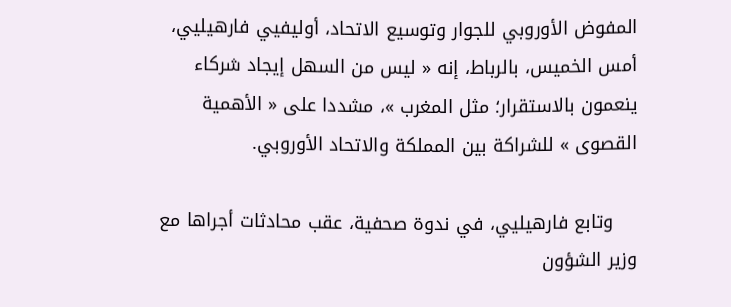المفوض الأوروبي للجوار وتوسيع الاتحاد، أوليفيي فارهيليي، أمس الخميس، بالرباط، إنه « ليس من السهل إيجاد شركاء ينعمون بالاستقرار؛ مثل المغرب »، مشددا على « الأهمية القصوى » للشراكة بين المملكة والاتحاد الأوروبي.

    وتابع فارهيليي، في ندوة صحفية، عقب محادثات أجراها مع وزير الشؤون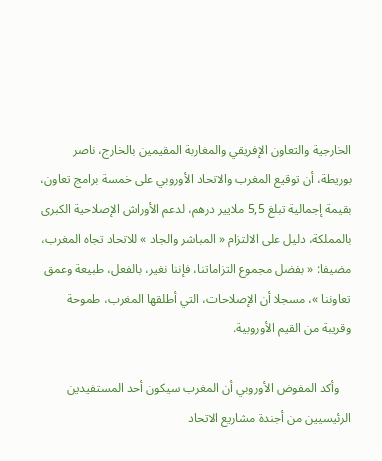الخارجية والتعاون الإفريقي والمغاربة المقيمين بالخارج، ناصر بوريطة، أن توقيع المغرب والاتحاد الأوروبي على خمسة برامج تعاون، بقيمة إجمالية تبلغ 5,5 ملايير درهم، لدعم الأوراش الإصلاحية الكبرى بالمملكة، دليل على الالتزام « المباشر والجاد » للاتحاد تجاه المغرب، مضيفا: « بفضل مجموع التزاماتنا، فإننا نغير، بالفعل، طبيعة وعمق تعاوننا »، مسجلا أن الإصلاحات، التي أطلقها المغرب، طموحة وقريبة من القيم الأوروبية.

    وأكد المفوض الأوروبي أن المغرب سيكون أحد المستفيدين الرئيسيين من أجندة مشاريع الاتحاد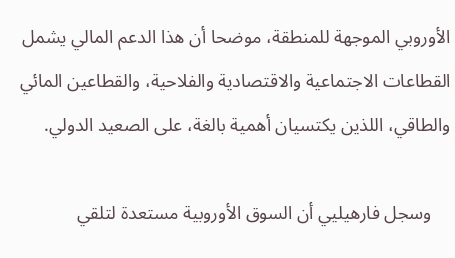الأوروبي الموجهة للمنطقة، موضحا أن هذا الدعم المالي يشمل القطاعات الاجتماعية والاقتصادية والفلاحية، والقطاعين المائي والطاقي، اللذين يكتسيان أهمية بالغة، على الصعيد الدولي.

    وسجل فارهيليي أن السوق الأوروبية مستعدة لتلقي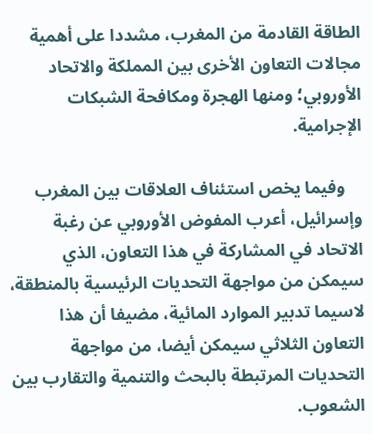الطاقة القادمة من المغرب، مشددا على أهمية مجالات التعاون الأخرى بين المملكة والاتحاد الأوروبي؛ ومنها الهجرة ومكافحة الشبكات الإجرامية.

    وفيما يخص استئناف العلاقات بين المغرب وإسرائيل، أعرب المفوض الأوروبي عن رغبة الاتحاد في المشاركة في هذا التعاون، الذي سيمكن من مواجهة التحديات الرئيسية بالمنطقة، لاسيما تدبير الموارد المائية، مضيفا أن هذا التعاون الثلاثي سيمكن أيضا، من مواجهة التحديات المرتبطة بالبحث والتنمية والتقارب بين الشعوب.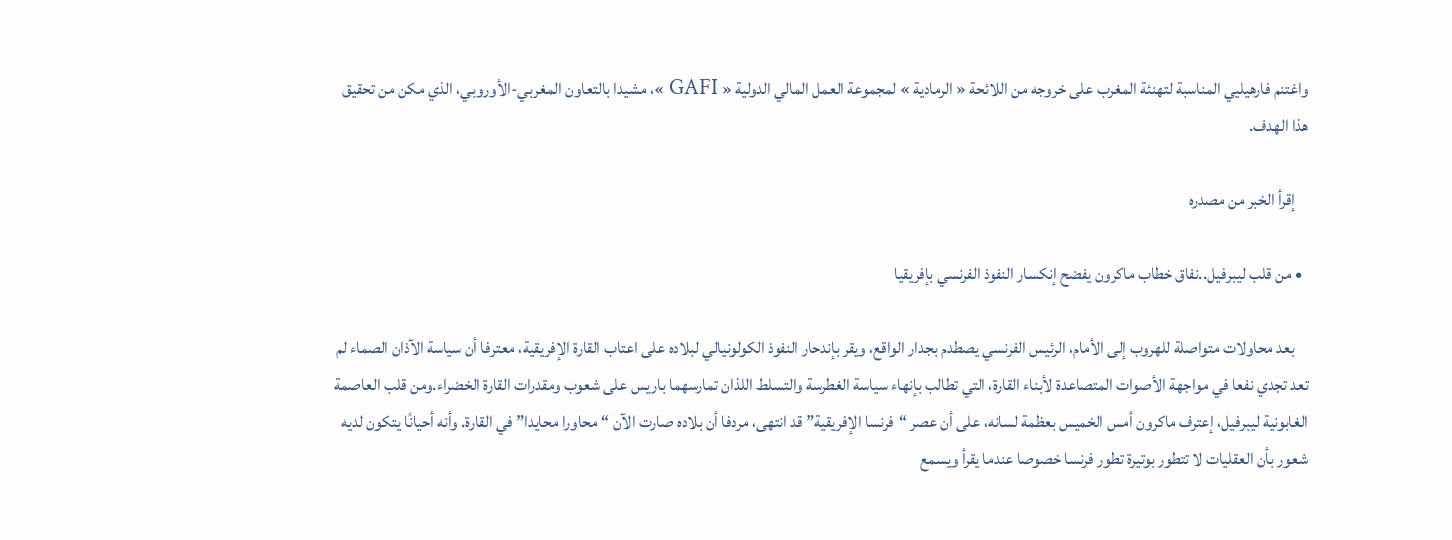واغتنم فارهيليي المناسبة لتهنئة المغرب على خروجه من اللائحة « الرمادية » لمجموعة العمل المالي الدولية « GAFI »، مشيدا بالتعاون المغربي-الأوروبي، الذي مكن من تحقيق هذا الهدف.

    إقرأ الخبر من مصدره

  • من قلب ليبرفيل..نفاق خطاب ماكرون يفضح إنكسار النفوذ الفرنسي بإفريقيا

    بعد محاولات متواصلة للهروب إلى الأمام، الرئيس الفرنسي يصطدم بجدار الواقع، ويقر بإندحار النفوذ الكولونيالي لبلاده على اعتاب القارة الإفريقية، معترفا أن سياسة الآذان الصماء لم تعد تجدي نفعا في مواجهة الأصوات المتصاعدة لأبناء القارة، التي تطالب بإنهاء سياسة الغطرسة والتسلط اللذان تمارسهما باريس على شعوب ومقدرات القارة الخضراء.ومن قلب العاصمة الغابونية ليبرفيل، إعترف ماكرون أمس الخميس بعظمة لسانه، على أن عصر “فرنسا الإفريقية” قد انتهى، مردفا أن بلاده صارت الآن “محاورا محايدا” في القارة. وأنه أحيانًا يتكون لديه شعور بأن العقليات لا تتطور بوتيرة تطور فرنسا خصوصا عندما يقرأ ويسمع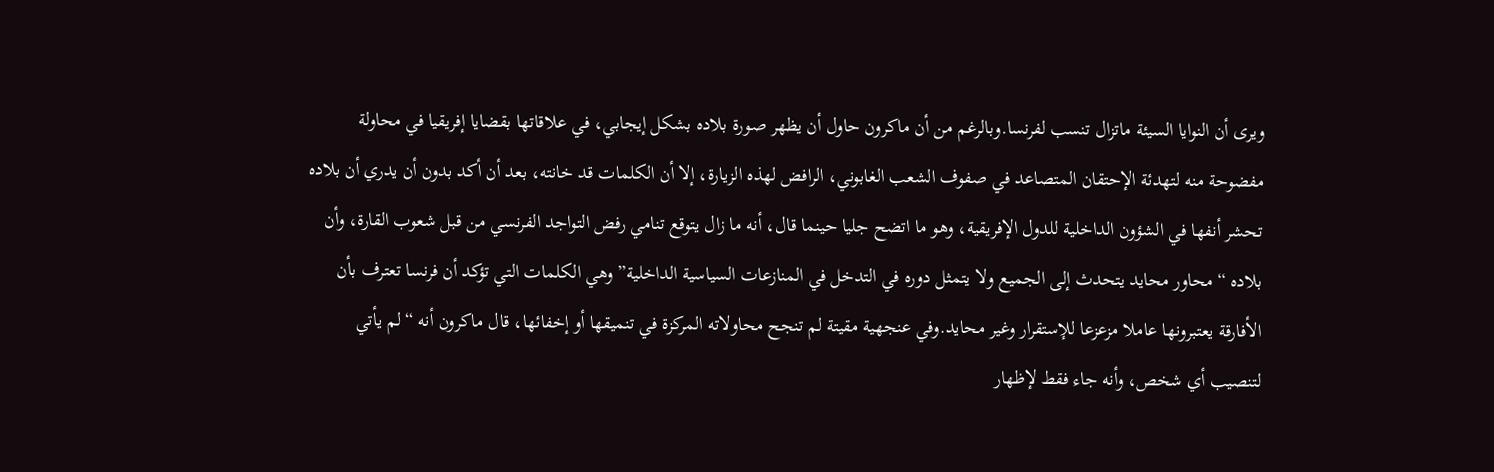ويرى أن النوايا السيئة ماتزال تنسب لفرنسا.وبالرغم من أن ماكرون حاول أن يظهر صورة بلاده بشكل إيجابي، في علاقاتها بقضايا إفريقيا في محاولة مفضوحة منه لتهدئة الإحتقان المتصاعد في صفوف الشعب الغابوني، الرافض لهذه الزيارة، إلا أن الكلمات قد خانته، بعد أن أكد بدون أن يدري أن بلاده تحشر أنفها في الشؤون الداخلية للدول الإفريقية، وهو ما اتضح جليا حينما قال، أنه ما زال يتوقع تنامي رفض التواجد الفرنسي من قبل شعوب القارة، وأن بلاده “محاور محايد يتحدث إلى الجميع ولا يتمثل دوره في التدخل في المنازعات السياسية الداخلية” وهي الكلمات التي تؤكد أن فرنسا تعترف بأن الأفارقة يعتبرونها عاملا مزعزعا للإستقرار وغير محايد.وفي عنجهية مقيتة لم تنجح محاولاته المركزة في تنميقها أو إخفائها، قال ماكرون أنه “لم يأتي لتنصيب أي شخص، وأنه جاء فقط لإظهار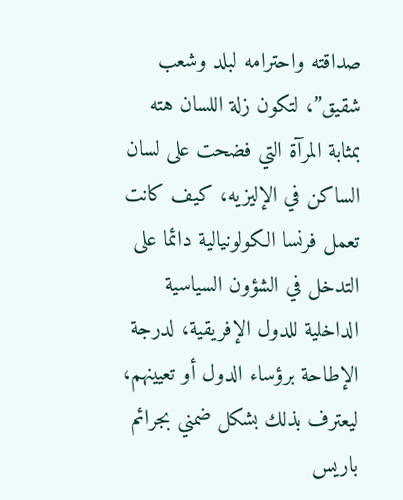صداقته واحترامه لبلد وشعب شقيق”، لتكون زلة اللسان هته بمثابة المرآة التي فضحت على لسان الساكن في الإليزيه، كيف كانت تعمل فرنسا الكولونيالية دائما على التدخل في الشؤون السياسية الداخلية للدول الإفريقية، لدرجة الإطاحة برؤساء الدول أو تعيينهم، ليعترف بذلك بشكل ضمني بجرائم باريس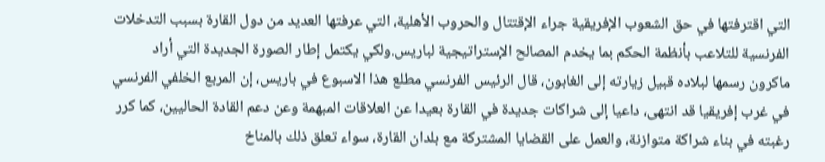التي اقترفتها في حق الشعوب الإفريقية جراء الإقتتال والحروب الأهلية، التي عرفتها العديد من دول القارة بسبب التدخلات الفرنسية للتلاعب بأنظمة الحكم بما يخدم المصالح الإستراتيجية لباريس.ولكي يكتمل إطار الصورة الجديدة التي أراد ماكرون رسمها لبلاده قبيل زيارته إلى الغابون، قال الرئيس الفرنسي مطلع هذا الاسبوع في باريس، إن المربع الخلفي الفرنسي في غرب إفريقيا قد انتهى، داعيا إلى شراكات جديدة في القارة بعيدا عن العلاقات المبهمة وعن دعم القادة الحاليين، كما كرر رغبته في بناء شراكة متوازنة، والعمل على القضايا المشتركة مع بلدان القارة، سواء تعلق ذلك بالمناخ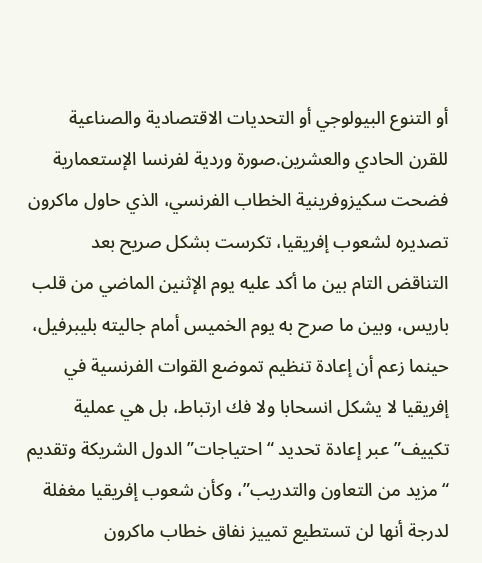أو التنوع البيولوجي أو التحديات الاقتصادية والصناعية للقرن الحادي والعشرين.صورة وردية لفرنسا الإستعمارية فضحت سكيزوفرينية الخطاب الفرنسي، الذي حاول ماكرون تصديره لشعوب إفريقيا، تكرست بشكل صريح بعد التناقض التام بين ما أكد عليه يوم الإثنين الماضي من قلب باريس، وبين ما صرح به يوم الخميس أمام جاليته بليبرفيل، حينما زعم أن إعادة تنظيم تموضع القوات الفرنسية في إفريقيا لا يشكل انسحابا ولا فك ارتباط، بل هي عملية تكييف” عبر إعادة تحديد “احتياجات” الدول الشريكة وتقديم “مزيد من التعاون والتدريب”، وكأن شعوب إفريقيا مغفلة لدرجة أنها لن تستطيع تمييز نفاق خطاب ماكرون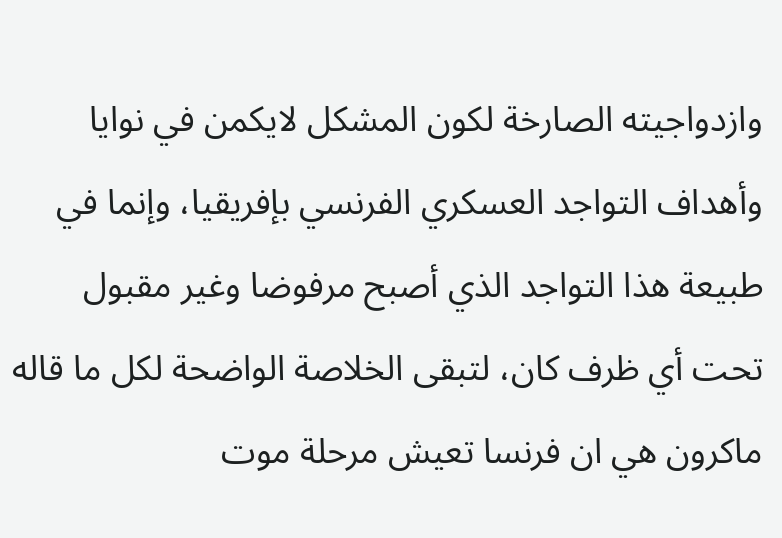وازدواجيته الصارخة لكون المشكل لايكمن في نوايا وأهداف التواجد العسكري الفرنسي بإفريقيا، وإنما في طبيعة هذا التواجد الذي أصبح مرفوضا وغير مقبول تحت أي ظرف كان، لتبقى الخلاصة الواضحة لكل ما قاله ماكرون هي ان فرنسا تعيش مرحلة موت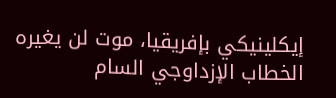إيكلينيكي بإفريقيا، موت لن يغيره الخطاب الإزداوجي السام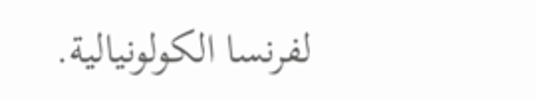لفرنسا الكولونيالية.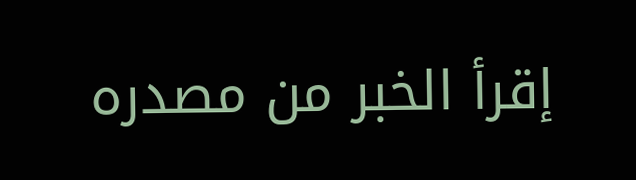إقرأ الخبر من مصدره